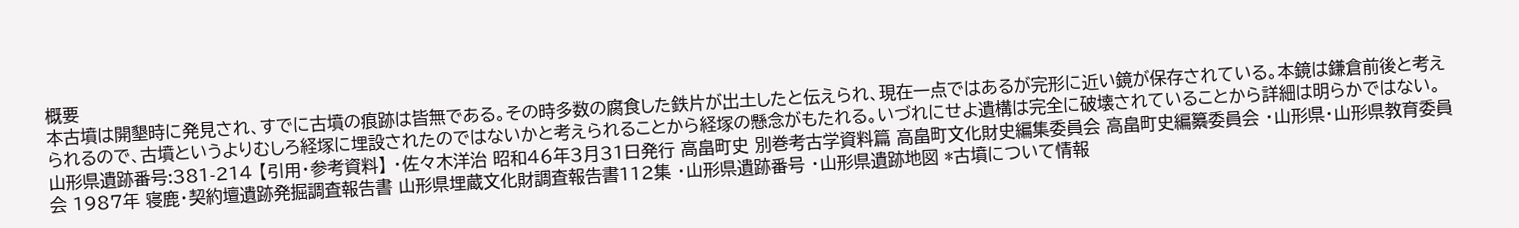概要
本古墳は開墾時に発見され、すでに古墳の痕跡は皆無である。その時多数の腐食した鉄片が出土したと伝えられ、現在一点ではあるが完形に近い鏡が保存されている。本鏡は鎌倉前後と考えられるので、古墳というよりむしろ経塚に埋設されたのではないかと考えられることから経塚の懸念がもたれる。いづれにせよ遺構は完全に破壊されていることから詳細は明らかではない。 山形県遺跡番号:381-214 【引用・参考資料】 ・佐々木洋治 昭和46年3月31日発行 高畠町史 別巻考古学資料篇 高畠町文化財史編集委員会 高畠町史編纂委員会 ・山形県・山形県教育委員会 1987年 寝鹿・契約壇遺跡発掘調査報告書 山形県埋蔵文化財調査報告書112集 ・山形県遺跡番号 ・山形県遺跡地図 *古墳について情報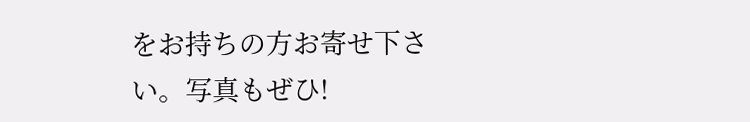をお持ちの方お寄せ下さい。写真もぜひ!